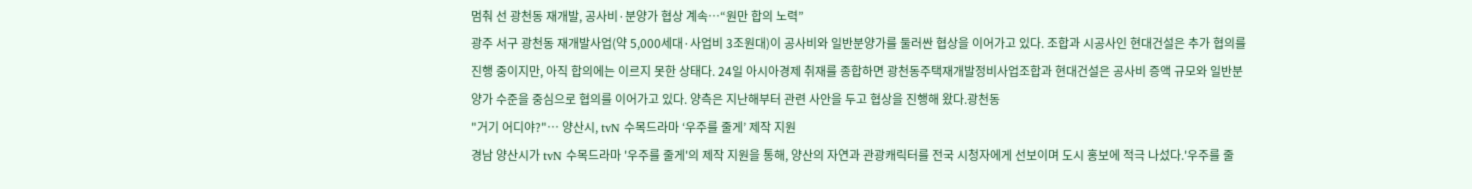멈춰 선 광천동 재개발, 공사비·분양가 협상 계속…“원만 합의 노력”
광주 서구 광천동 재개발사업(약 5,000세대·사업비 3조원대)이 공사비와 일반분양가를 둘러싼 협상을 이어가고 있다. 조합과 시공사인 현대건설은 추가 협의를 진행 중이지만, 아직 합의에는 이르지 못한 상태다. 24일 아시아경제 취재를 종합하면 광천동주택재개발정비사업조합과 현대건설은 공사비 증액 규모와 일반분양가 수준을 중심으로 협의를 이어가고 있다. 양측은 지난해부터 관련 사안을 두고 협상을 진행해 왔다.광천동
"거기 어디야?"… 양산시, tvN 수목드라마 ‘우주를 줄게’ 제작 지원
경남 양산시가 tvN 수목드라마 '우주를 줄게'의 제작 지원을 통해, 양산의 자연과 관광캐릭터를 전국 시청자에게 선보이며 도시 홍보에 적극 나섰다.'우주를 줄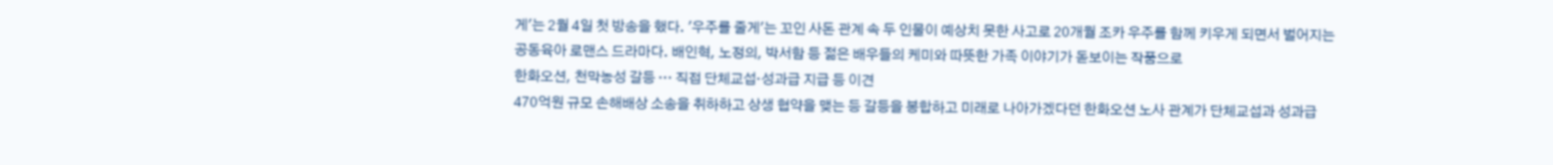게'는 2월 4일 첫 방송을 했다. '우주를 줄게'는 꼬인 사돈 관계 속 두 인물이 예상치 못한 사고로 20개월 조카 우주를 함께 키우게 되면서 벌어지는 공동육아 로맨스 드라마다. 배인혁, 노정의, 박서함 등 젊은 배우들의 케미와 따뜻한 가족 이야기가 돋보이는 작품으로
한화오션, 천막농성 갈등 … 직접 단체교섭·성과급 지급 등 이견
470억원 규모 손해배상 소송을 취하하고 상생 협약을 맺는 등 갈등을 봉합하고 미래로 나아가겠다던 한화오션 노사 관계가 단체교섭과 성과급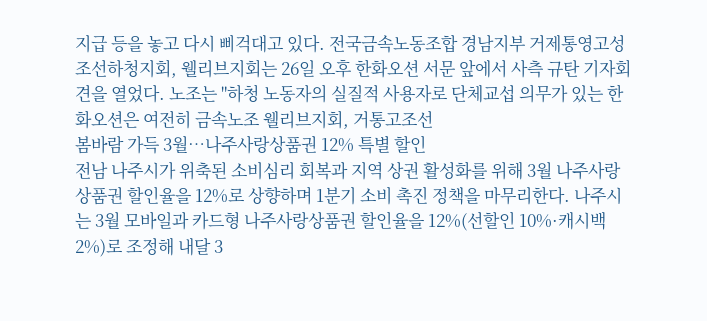지급 등을 놓고 다시 삐걱대고 있다. 전국금속노동조합 경남지부 거제통영고성조선하청지회, 웰리브지회는 26일 오후 한화오션 서문 앞에서 사측 규탄 기자회견을 열었다. 노조는 "하청 노동자의 실질적 사용자로 단체교섭 의무가 있는 한화오션은 여전히 금속노조 웰리브지회, 거통고조선
봄바람 가득 3월…나주사랑상품권 12% 특별 할인
전남 나주시가 위축된 소비심리 회복과 지역 상권 활성화를 위해 3월 나주사랑상품권 할인율을 12%로 상향하며 1분기 소비 촉진 정책을 마무리한다. 나주시는 3월 모바일과 카드형 나주사랑상품권 할인율을 12%(선할인 10%·캐시백 2%)로 조정해 내달 3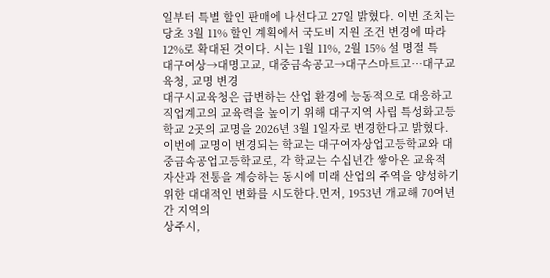일부터 특별 할인 판매에 나선다고 27일 밝혔다. 이번 조치는 당초 3월 11% 할인 계획에서 국도비 지원 조건 변경에 따라 12%로 확대된 것이다. 시는 1월 11%, 2월 15% 설 명절 특
대구여상→대명고교, 대중금속공고→대구스마트고…대구교육청, 교명 변경
대구시교육청은 급변하는 산업 환경에 능동적으로 대응하고 직업계고의 교육력을 높이기 위해 대구지역 사립 특성화고등학교 2곳의 교명을 2026년 3월 1일자로 변경한다고 밝혔다. 이번에 교명이 변경되는 학교는 대구여자상업고등학교와 대중금속공업고등학교로, 각 학교는 수십년간 쌓아온 교육적 자산과 전통을 계승하는 동시에 미래 산업의 주역을 양성하기 위한 대대적인 변화를 시도한다.먼저, 1953년 개교해 70여년간 지역의
상주시,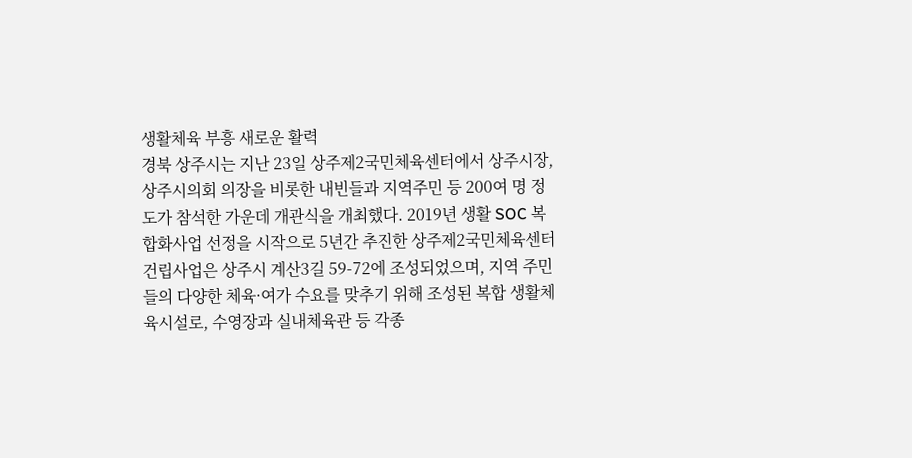생활체육 부흥 새로운 활력
경북 상주시는 지난 23일 상주제2국민체육센터에서 상주시장, 상주시의회 의장을 비롯한 내빈들과 지역주민 등 200여 명 정도가 참석한 가운데 개관식을 개최했다. 2019년 생활 SOC 복합화사업 선정을 시작으로 5년간 추진한 상주제2국민체육센터 건립사업은 상주시 계산3길 59-72에 조성되었으며, 지역 주민들의 다양한 체육·여가 수요를 맞추기 위해 조성된 복합 생활체육시설로, 수영장과 실내체육관 등 각종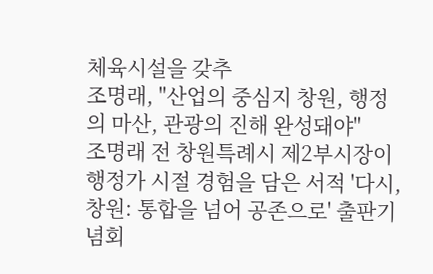체육시설을 갖추
조명래, "산업의 중심지 창원, 행정의 마산, 관광의 진해 완성돼야"
조명래 전 창원특례시 제2부시장이 행정가 시절 경험을 담은 서적 '다시, 창원: 통합을 넘어 공존으로' 출판기념회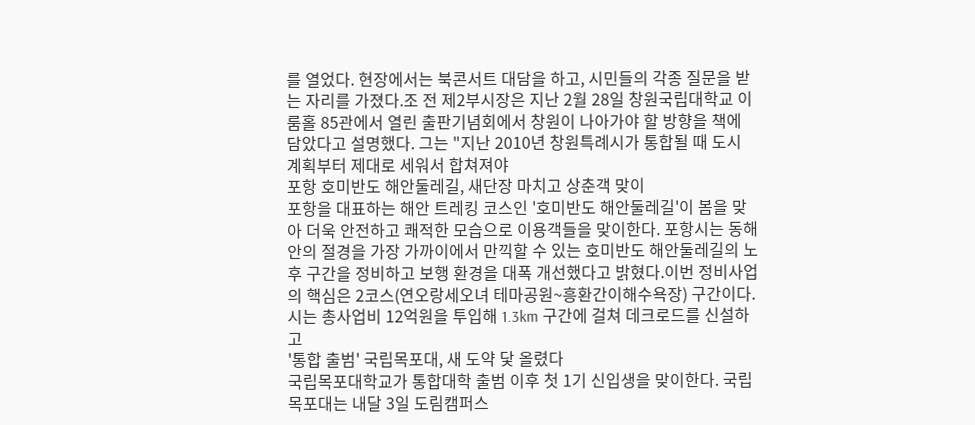를 열었다. 현장에서는 북콘서트 대담을 하고, 시민들의 각종 질문을 받는 자리를 가졌다.조 전 제2부시장은 지난 2월 28일 창원국립대학교 이룸홀 85관에서 열린 출판기념회에서 창원이 나아가야 할 방향을 책에 담았다고 설명했다. 그는 "지난 2010년 창원특례시가 통합될 때 도시 계획부터 제대로 세워서 합쳐져야
포항 호미반도 해안둘레길, 새단장 마치고 상춘객 맞이
포항을 대표하는 해안 트레킹 코스인 '호미반도 해안둘레길'이 봄을 맞아 더욱 안전하고 쾌적한 모습으로 이용객들을 맞이한다. 포항시는 동해안의 절경을 가장 가까이에서 만끽할 수 있는 호미반도 해안둘레길의 노후 구간을 정비하고 보행 환경을 대폭 개선했다고 밝혔다.이번 정비사업의 핵심은 2코스(연오랑세오녀 테마공원~흥환간이해수욕장) 구간이다. 시는 총사업비 12억원을 투입해 1.3km 구간에 걸쳐 데크로드를 신설하고
'통합 출범' 국립목포대, 새 도약 닻 올렸다
국립목포대학교가 통합대학 출범 이후 첫 1기 신입생을 맞이한다. 국립목포대는 내달 3일 도림캠퍼스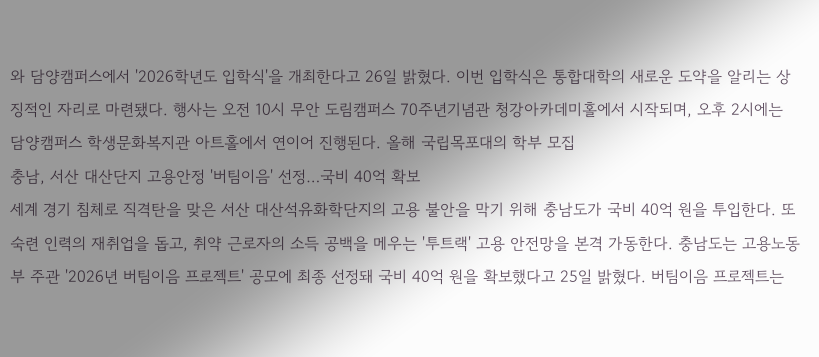와 담양캠퍼스에서 '2026학년도 입학식'을 개최한다고 26일 밝혔다. 이번 입학식은 통합대학의 새로운 도약을 알리는 상징적인 자리로 마련됐다. 행사는 오전 10시 무안 도림캠퍼스 70주년기념관 청강아카데미홀에서 시작되며, 오후 2시에는 담양캠퍼스 학생문화복지관 아트홀에서 연이어 진행된다. 올해 국립목포대의 학부 모집
충남, 서산 대산단지 고용안정 '버팀이음' 선정…국비 40억 확보
세계 경기 침체로 직격탄을 맞은 서산 대산석유화학단지의 고용 불안을 막기 위해 충남도가 국비 40억 원을 투입한다. 또 숙련 인력의 재취업을 돕고, 취약 근로자의 소득 공백을 메우는 '투트랙' 고용 안전망을 본격 가동한다. 충남도는 고용노동부 주관 '2026년 버팀이음 프로젝트' 공모에 최종 선정돼 국비 40억 원을 확보했다고 25일 밝혔다. 버팀이음 프로젝트는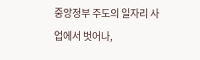중앙정부 주도의 일자리 사업에서 벗어나,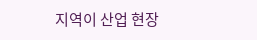지역이 산업 현장